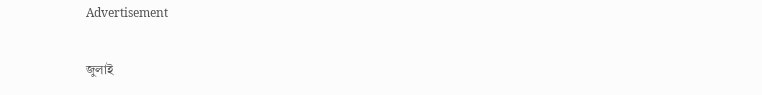Advertisement

জুলাই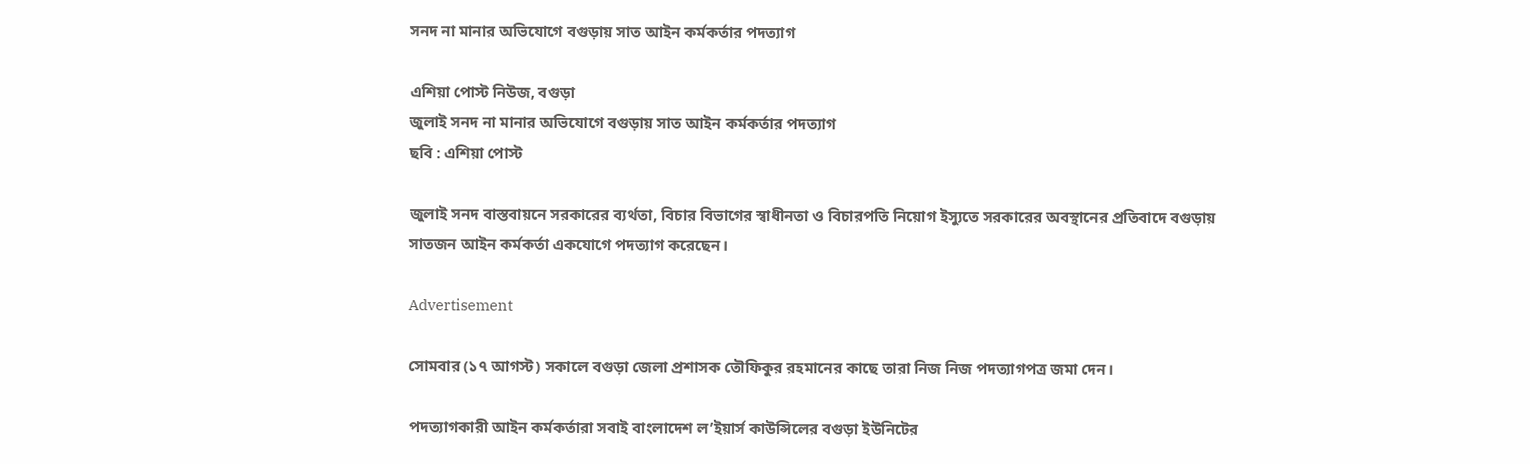সনদ না মানার অভিযোগে বগুড়ায় সাত আইন কর্মকর্তার পদত্যাগ

এশিয়া পোস্ট নিউজ, বগুড়া
জুলাই সনদ না মানার অভিযোগে বগুড়ায় সাত আইন কর্মকর্তার পদত্যাগ
ছবি : এশিয়া পোস্ট

জুলাই সনদ বাস্তবায়নে সরকারের ব্যর্থতা, বিচার বিভাগের স্বাধীনতা ও বিচারপতি নিয়োগ ইস্যুতে সরকারের অবস্থানের প্রতিবাদে বগুড়ায় সাতজন আইন কর্মকর্তা একযোগে পদত্যাগ করেছেন।

Advertisement

সোমবার (১৭ আগস্ট) সকালে বগুড়া জেলা প্রশাসক তৌফিকুর রহমানের কাছে তারা নিজ নিজ পদত্যাগপত্র জমা দেন।

পদত্যাগকারী আইন কর্মকর্তারা সবাই বাংলাদেশ ল’ইয়ার্স কাউন্সিলের বগুড়া ইউনিটের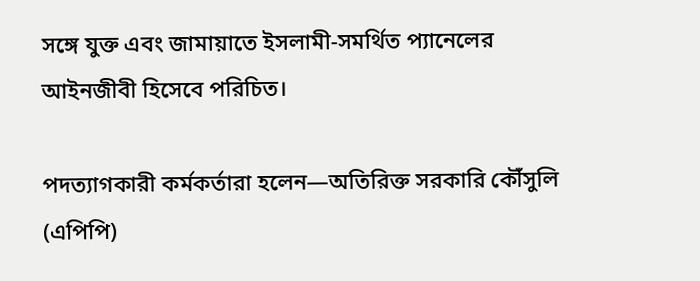সঙ্গে যুক্ত এবং জামায়াতে ইসলামী-সমর্থিত প্যানেলের আইনজীবী হিসেবে পরিচিত।

পদত্যাগকারী কর্মকর্তারা হলেন—অতিরিক্ত সরকারি কৌঁসুলি (এপিপি)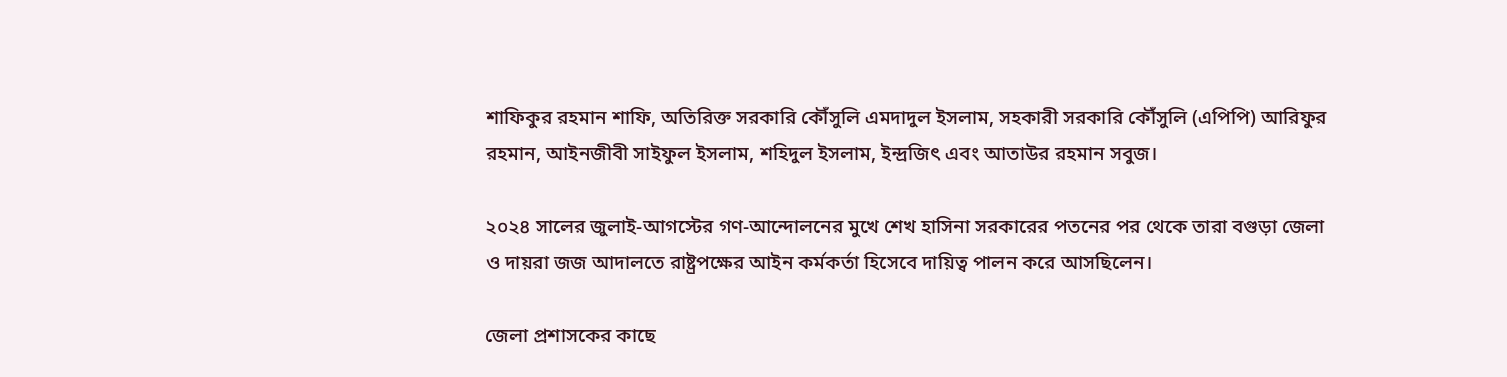শাফিকুর রহমান শাফি, অতিরিক্ত সরকারি কৌঁসুলি এমদাদুল ইসলাম, সহকারী সরকারি কৌঁসুলি (এপিপি) আরিফুর রহমান, আইনজীবী সাইফুল ইসলাম, শহিদুল ইসলাম, ইন্দ্রজিৎ এবং আতাউর রহমান সবুজ।

২০২৪ সালের জুলাই-আগস্টের গণ-আন্দোলনের মুখে শেখ হাসিনা সরকারের পতনের পর থেকে তারা বগুড়া জেলা ও দায়রা জজ আদালতে রাষ্ট্রপক্ষের আইন কর্মকর্তা হিসেবে দায়িত্ব পালন করে আসছিলেন।

জেলা প্রশাসকের কাছে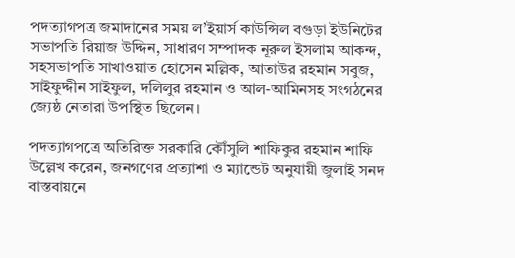পদত্যাগপত্র জমাদানের সময় ল’ইয়ার্স কাউন্সিল বগুড়া ইউনিটের সভাপতি রিয়াজ উদ্দিন, সাধারণ সম্পাদক নূরুল ইসলাম আকন্দ, সহসভাপতি সাখাওয়াত হোসেন মল্লিক, আতাউর রহমান সবুজ, সাইফুদ্দীন সাইফুল, দলিলুর রহমান ও আল-আমিনসহ সংগঠনের জ্যেষ্ঠ নেতারা উপস্থিত ছিলেন।

পদত্যাগপত্রে অতিরিক্ত সরকারি কৌঁসুলি শাফিকুর রহমান শাফি উল্লেখ করেন, জনগণের প্রত্যাশা ও ম্যান্ডেট অনুযায়ী জুলাই সনদ বাস্তবায়নে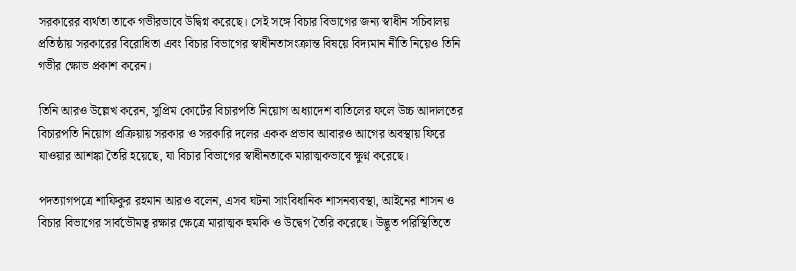সরকারের ব্যর্থতা তাকে গভীরভাবে উদ্বিগ্ন করেছে। সেই সঙ্গে বিচার বিভাগের জন্য স্বাধীন সচিবালয় প্রতিষ্ঠায় সরকারের বিরোধিতা এবং বিচার বিভাগের স্বাধীনতাসংক্রান্ত বিষয়ে বিদ্যমান নীতি নিয়েও তিনি গভীর ক্ষোভ প্রকাশ করেন।

তিনি আরও উল্লেখ করেন, সুপ্রিম কোর্টের বিচারপতি নিয়োগ অধ্যাদেশ বাতিলের ফলে উচ্চ আদালতের বিচারপতি নিয়োগ প্রক্রিয়ায় সরকার ও সরকারি দলের একক প্রভাব আবারও আগের অবস্থায় ফিরে যাওয়ার আশঙ্কা তৈরি হয়েছে, যা বিচার বিভাগের স্বাধীনতাকে মারাত্মকভাবে ক্ষুণ্ন করেছে।

পদত্যাগপত্রে শাফিকুর রহমান আরও বলেন, এসব ঘটনা সাংবিধানিক শাসনব্যবস্থা, আইনের শাসন ও বিচার বিভাগের সার্বভৌমত্ব রক্ষার ক্ষেত্রে মারাত্মক হুমকি ও উদ্বেগ তৈরি করেছে। উদ্ভূত পরিস্থিতিতে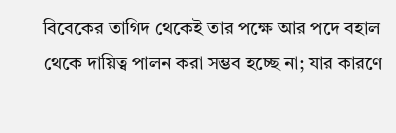বিবেকের তাগিদ থেকেই তার পক্ষে আর পদে বহাল থেকে দায়িত্ব পালন করা সম্ভব হচ্ছে না; যার কারণে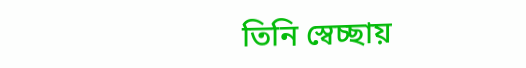তিনি স্বেচ্ছায়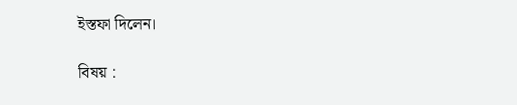ইস্তফা দিলেন।

বিষয় :